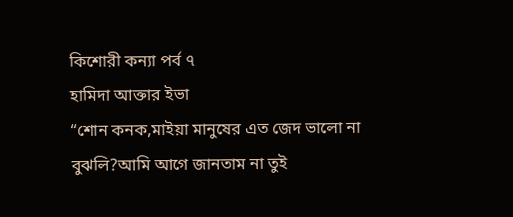কিশোরী কন্যা পর্ব ৭
হামিদা আক্তার ইভা
“শোন কনক,মাইয়া মানুষের এত জেদ ভালো না বুঝলি?আমি আগে জানতাম না তুই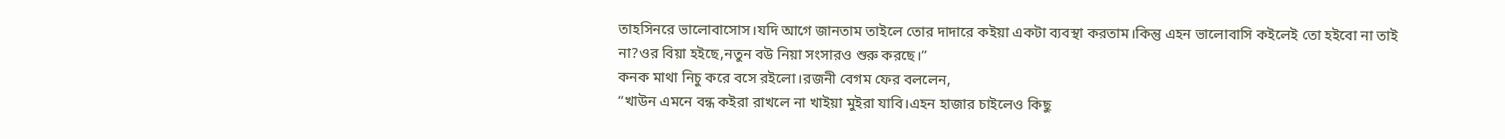তাহসিনরে ভালোবাসোস।যদি আগে জানতাম তাইলে তোর দাদারে কইয়া একটা ব্যবস্থা করতাম।কিন্তু এহন ভালোবাসি কইলেই তো হইবো না তাই না?ওর বিয়া হইছে,নতুন বউ নিয়া সংসারও শুরু করছে।”
কনক মাথা নিচু করে বসে রইলো।রজনী বেগম ফের বললেন,
“খাউন এমনে বন্ধ কইরা রাখলে না খাইয়া মুইরা যাবি।এহন হাজার চাইলেও কিছু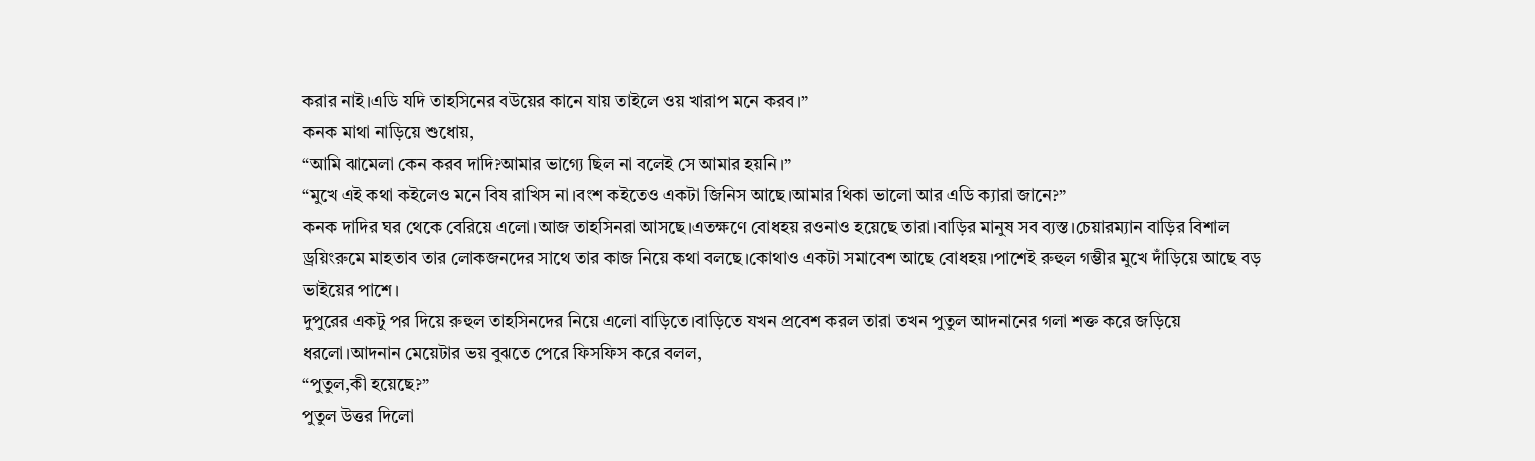করার নাই।এডি যদি তাহসিনের বউয়ের কানে যায় তাইলে ওয় খারাপ মনে করব।”
কনক মাথা নাড়িয়ে শুধোয়,
“আমি ঝামেলা কেন করব দাদি?আমার ভাগ্যে ছিল না বলেই সে আমার হয়নি।”
“মুখে এই কথা কইলেও মনে বিষ রাখিস না।বংশ কইতেও একটা জিনিস আছে।আমার থিকা ভালো আর এডি ক্যারা জানে?”
কনক দাদির ঘর থেকে বেরিয়ে এলো।আজ তাহসিনরা আসছে।এতক্ষণে বোধহয় রওনাও হয়েছে তারা।বাড়ির মানুষ সব ব্যস্ত।চেয়ারম্যান বাড়ির বিশাল ড্রয়িংরুমে মাহতাব তার লোকজনদের সাথে তার কাজ নিয়ে কথা বলছে।কোথাও একটা সমাবেশ আছে বোধহয়।পাশেই রুহুল গম্ভীর মুখে দাঁড়িয়ে আছে বড় ভাইয়ের পাশে।
দুপুরের একটু পর দিয়ে রুহুল তাহসিনদের নিয়ে এলো বাড়িতে।বাড়িতে যখন প্রবেশ করল তারা তখন পুতুল আদনানের গলা শক্ত করে জড়িয়ে ধরলো।আদনান মেয়েটার ভয় বুঝতে পেরে ফিসফিস করে বলল,
“পুতুল,কী হয়েছে?”
পুতুল উত্তর দিলো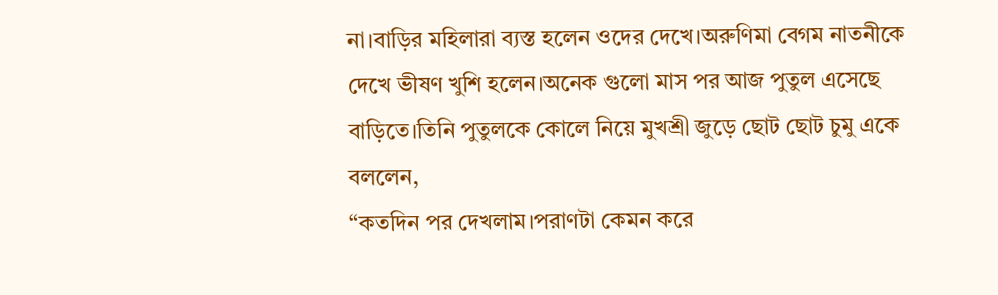না।বাড়ির মহিলারা ব্যস্ত হলেন ওদের দেখে।অরুণিমা বেগম নাতনীকে দেখে ভীষণ খুশি হলেন।অনেক গুলো মাস পর আজ পুতুল এসেছে বাড়িতে।তিনি পুতুলকে কোলে নিয়ে মুখশ্রী জুড়ে ছোট ছোট চুমু একে বললেন,
“কতদিন পর দেখলাম।পরাণটা কেমন করে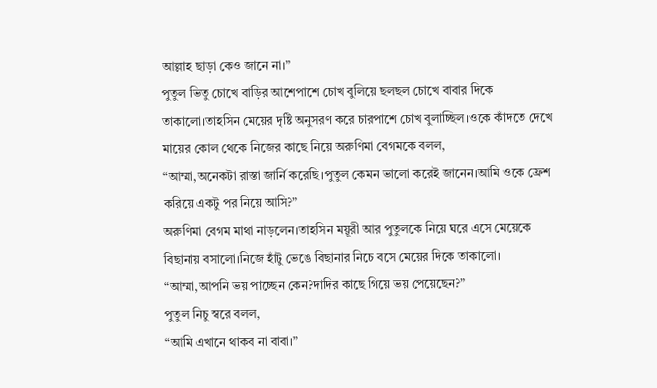আল্লাহ ছাড়া কেও জানে না।”
পুতুল ভিতু চোখে বাড়ির আশেপাশে চোখ বুলিয়ে ছলছল চোখে বাবার দিকে তাকালো।তাহসিন মেয়ের দৃষ্টি অনুসরণ করে চারপাশে চোখ বুলাচ্ছিল।ওকে কাঁদতে দেখে মায়ের কোল থেকে নিজের কাছে নিয়ে অরুণিমা বেগমকে বলল,
“আম্মা,অনেকটা রাস্তা জার্নি করেছি।পুতুল কেমন ভালো করেই জানেন।আমি ওকে ফ্রেশ করিয়ে একটু পর নিয়ে আসি?”
অরুণিমা বেগম মাথা নাড়লেন।তাহসিন ময়ূরী আর পুতুলকে নিয়ে ঘরে এসে মেয়েকে বিছানায় বসালো।নিজে হাঁটু ভেঙে বিছানার নিচে বসে মেয়ের দিকে তাকালো।
“আম্মা,আপনি ভয় পাচ্ছেন কেন?দাদির কাছে গিয়ে ভয় পেয়েছেন?”
পুতুল নিচু স্বরে বলল,
“আমি এখানে থাকব না বাবা।”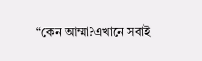“কেন আম্মা?এখানে সবাই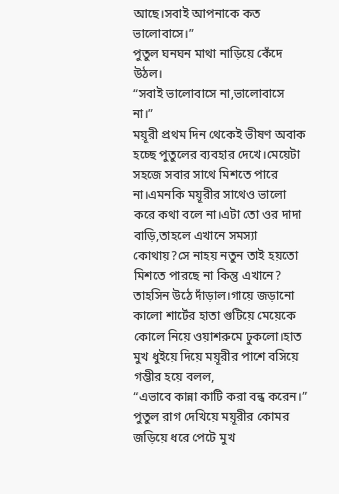আছে।সবাই আপনাকে কত ভালোবাসে।”
পুতুল ঘনঘন মাথা নাড়িয়ে কেঁদে উঠল।
“সবাই ভালোবাসে না,ভালোবাসে না।”
ময়ূরী প্রথম দিন থেকেই ভীষণ অবাক হচ্ছে পুতুলের ব্যবহার দেখে।মেয়েটা সহজে সবার সাথে মিশতে পারে না।এমনকি ময়ূরীর সাথেও ভালো করে কথা বলে না।এটা তো ওর দাদা বাড়ি,তাহলে এখানে সমস্যা কোথায়?সে নাহয় নতুন তাই হয়তো মিশতে পারছে না কিন্তু এখানে?
তাহসিন উঠে দাঁড়াল।গায়ে জড়ানো কালো শার্টের হাতা গুটিয়ে মেয়েকে কোলে নিয়ে ওয়াশরুমে ঢুকলো।হাত মুখ ধুইয়ে দিয়ে ময়ূরীর পাশে বসিয়ে গম্ভীর হয়ে বলল,
“এভাবে কান্না কাটি করা বন্ধ করেন।”
পুতুল রাগ দেখিয়ে ময়ূরীর কোমর জড়িয়ে ধরে পেটে মুখ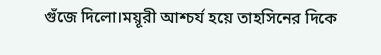গুঁজে দিলো।ময়ূরী আশ্চর্য হয়ে তাহসিনের দিকে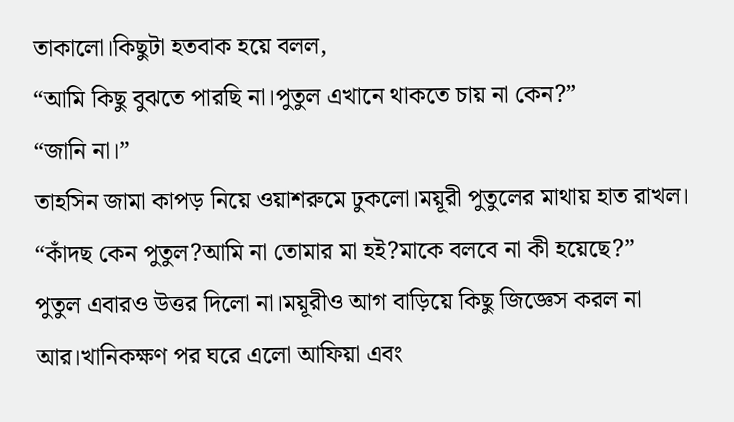তাকালো।কিছুটা হতবাক হয়ে বলল,
“আমি কিছু বুঝতে পারছি না।পুতুল এখানে থাকতে চায় না কেন?”
“জানি না।”
তাহসিন জামা কাপড় নিয়ে ওয়াশরুমে ঢুকলো।ময়ূরী পুতুলের মাথায় হাত রাখল।
“কাঁদছ কেন পুতুল?আমি না তোমার মা হই?মাকে বলবে না কী হয়েছে?”
পুতুল এবারও উত্তর দিলো না।ময়ূরীও আগ বাড়িয়ে কিছু জিজ্ঞেস করল না আর।খানিকক্ষণ পর ঘরে এলো আফিয়া এবং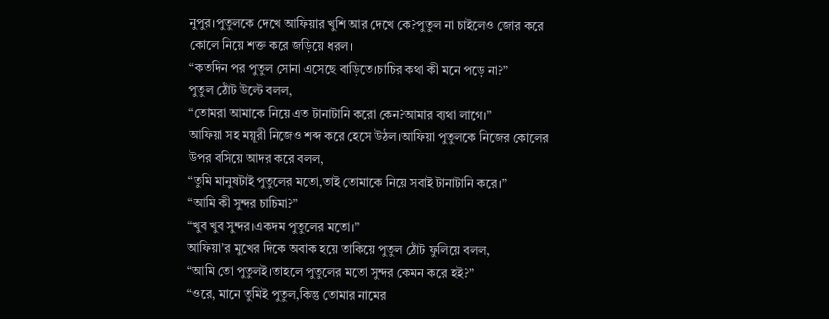নুপুর।পুতুলকে দেখে আফিয়ার খুশি আর দেখে কে?পুতুল না চাইলেও জোর করে কোলে নিয়ে শক্ত করে জড়িয়ে ধরল।
“কতদিন পর পুতুল সোনা এসেছে বাড়িতে।চাচির কথা কী মনে পড়ে না?”
পুতুল ঠোঁট উল্টে বলল,
“তোমরা আমাকে নিয়ে এত টানাটানি করো কেন?আমার ব্যথা লাগে।”
আফিয়া সহ ময়ূরী নিজেও শব্দ করে হেসে উঠল।আফিয়া পুতুলকে নিজের কোলের উপর বসিয়ে আদর করে বলল,
“তুমি মানুষটাই পুতুলের মতো,তাই তোমাকে নিয়ে সবাই টানাটানি করে।”
“আমি কী সুন্দর চাচিমা?”
“খুব খুব সুন্দর।একদম পুতুলের মতো।”
আফিয়া’র মুখের দিকে অবাক হয়ে তাকিয়ে পুতুল ঠোঁট ফুলিয়ে বলল,
“আমি তো পুতুলই।তাহলে পুতুলের মতো সুন্দর কেমন করে হই?”
“ওরে, মানে তুমিই পুতুল,কিন্তু তোমার নামের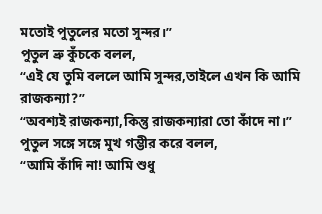মতোই পুতুলের মতো সুন্দর।”
পুতুল ভ্রু কুঁচকে বলল,
“এই যে তুমি বললে আমি সুন্দর,তাইলে এখন কি আমি রাজকন্যা?”
“অবশ্যই রাজকন্যা,কিন্তু রাজকন্যারা তো কাঁদে না।”
পুতুল সঙ্গে সঙ্গে মুখ গম্ভীর করে বলল,
“আমি কাঁদি না! আমি শুধু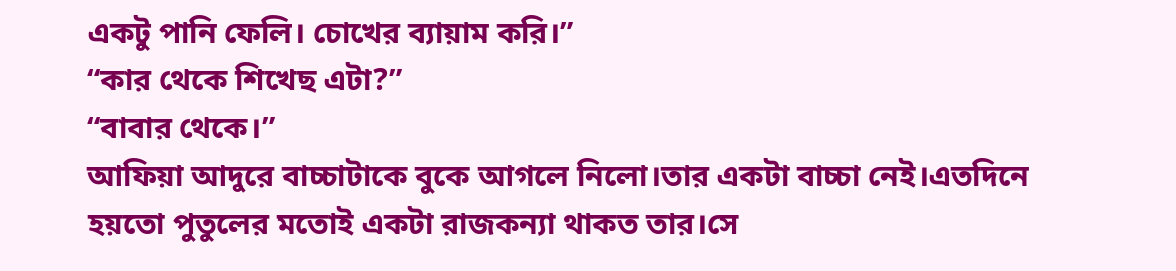একটু পানি ফেলি। চোখের ব্যায়াম করি।”
“কার থেকে শিখেছ এটা?”
“বাবার থেকে।”
আফিয়া আদুরে বাচ্চাটাকে বুকে আগলে নিলো।তার একটা বাচ্চা নেই।এতদিনে হয়তো পুতুলের মতোই একটা রাজকন্যা থাকত তার।সে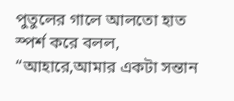পুতুলের গালে আলতো হাত স্পর্শ করে বলল,
“আহারে,আমার একটা সন্তান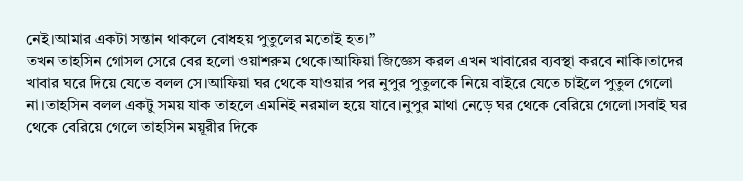নেই।আমার একটা সন্তান থাকলে বোধহয় পুতুলের মতোই হত।”
তখন তাহসিন গোসল সেরে বের হলো ওয়াশরুম থেকে।আফিয়া জিজ্ঞেস করল এখন খাবারের ব্যবস্থা করবে নাকি।তাদের খাবার ঘরে দিয়ে যেতে বলল সে।আফিয়া ঘর থেকে যাওয়ার পর নুপুর পুতুলকে নিয়ে বাইরে যেতে চাইলে পুতুল গেলো না।তাহসিন বলল একটু সময় যাক তাহলে এমনিই নরমাল হয়ে যাবে।নুপুর মাথা নেড়ে ঘর থেকে বেরিয়ে গেলো।সবাই ঘর থেকে বেরিয়ে গেলে তাহসিন ময়ূরীর দিকে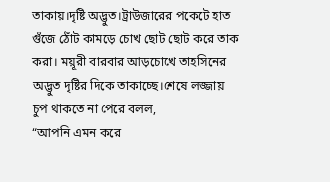তাকায়।দৃষ্টি অদ্ভুত।ট্রাউজারের পকেটে হাত গুঁজে ঠোঁট কামড়ে চোখ ছোট ছোট করে তাক করা। ময়ূরী বারবার আড়চোখে তাহসিনের অদ্ভুত দৃষ্টির দিকে তাকাচ্ছে।শেষে লজ্জায় চুপ থাকতে না পেরে বলল,
“আপনি এমন করে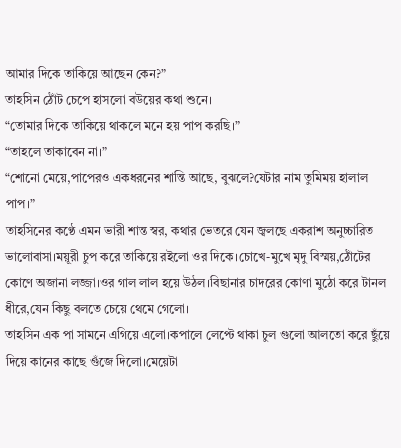আমার দিকে তাকিয়ে আছেন কেন?”
তাহসিন ঠোঁট চেপে হাসলো বউয়ের কথা শুনে।
“তোমার দিকে তাকিয়ে থাকলে মনে হয় পাপ করছি।”
“তাহলে তাকাবেন না।”
“শোনো মেয়ে,পাপেরও একধরনের শান্তি আছে, বুঝলে?যেটার নাম তুমিময় হালাল পাপ।”
তাহসিনের কণ্ঠে এমন ভারী শান্ত স্বর, কথার ভেতরে যেন জ্বলছে একরাশ অনুচ্চারিত ভালোবাসা।ময়ূরী চুপ করে তাকিয়ে রইলো ওর দিকে।চোখে-মুখে মৃদু বিস্ময়,ঠোঁটের কোণে অজানা লজ্জা।ওর গাল লাল হয়ে উঠল।বিছানার চাদরের কোণা মুঠো করে টানল ধীরে,যেন কিছু বলতে চেয়ে থেমে গেলো।
তাহসিন এক পা সামনে এগিয়ে এলো।কপালে লেপ্টে থাকা চুল গুলো আলতো করে ছুঁয়ে দিয়ে কানের কাছে গুঁজে দিলো।মেয়েটা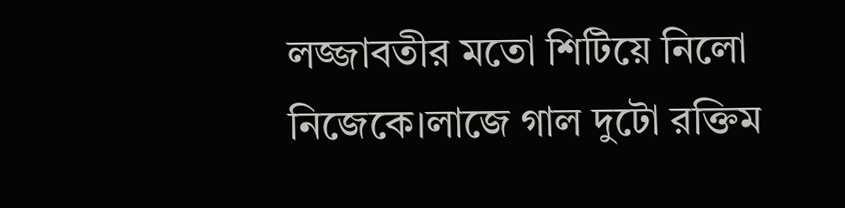লজ্জাবতীর মতো শিটিয়ে নিলো নিজেকে।লাজে গাল দুটো রক্তিম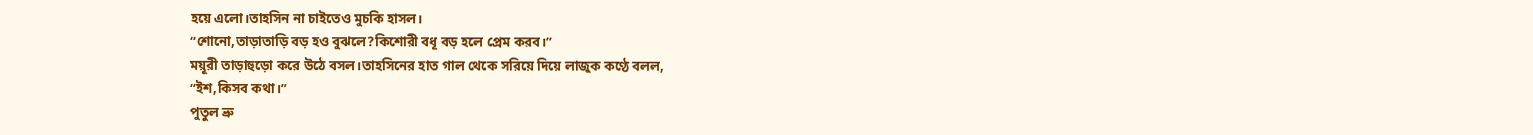হয়ে এলো।তাহসিন না চাইতেও মুচকি হাসল।
“শোনো,তাড়াতাড়ি বড় হও বুঝলে?কিশোরী বধূ বড় হলে প্রেম করব।”
ময়ূরী তাড়াহুড়ো করে উঠে বসল।তাহসিনের হাত গাল থেকে সরিয়ে দিয়ে লাজুক কণ্ঠে বলল,
“ইশ,কিসব কথা।”
পুতুল ভ্রু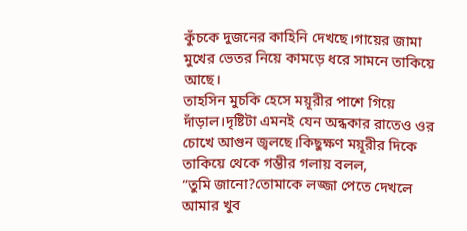কুঁচকে দুজনের কাহিনি দেখছে।গায়ের জামা মুখের ভেতর নিয়ে কামড়ে ধরে সামনে তাকিয়ে আছে।
তাহসিন মুচকি হেসে ময়ূরীর পাশে গিয়ে দাঁড়াল।দৃষ্টিটা এমনই যেন অন্ধকার রাতেও ওর চোখে আগুন জ্বলছে।কিছুক্ষণ ময়ূরীর দিকে তাকিয়ে থেকে গম্ভীর গলায় বলল,
“তুমি জানো?তোমাকে লজ্জা পেতে দেখলে আমার খুব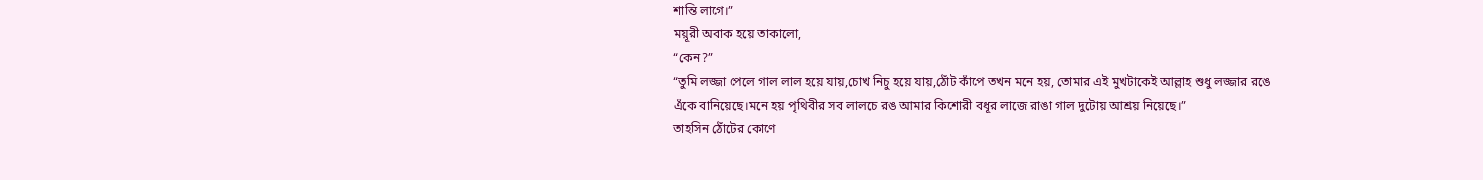শান্তি লাগে।”
ময়ূরী অবাক হয়ে তাকালো,
“কেন?”
“তুমি লজ্জা পেলে গাল লাল হয়ে যায়,চোখ নিচু হয়ে যায়,ঠোঁট কাঁপে তখন মনে হয়, তোমার এই মুখটাকেই আল্লাহ শুধু লজ্জার রঙে এঁকে বানিয়েছে।মনে হয় পৃথিবীর সব লালচে রঙ আমার কিশোরী বধূর লাজে রাঙা গাল দুটোয় আশ্রয় নিয়েছে।”
তাহসিন ঠোঁটের কোণে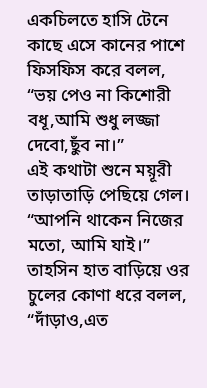একচিলতে হাসি টেনে কাছে এসে কানের পাশে ফিসফিস করে বলল,
“ভয় পেও না কিশোরী বধূ,আমি শুধু লজ্জা দেবো,ছুঁব না।”
এই কথাটা শুনে ময়ূরী তাড়াতাড়ি পেছিয়ে গেল।
“আপনি থাকেন নিজের মতো, আমি যাই।”
তাহসিন হাত বাড়িয়ে ওর চুলের কোণা ধরে বলল,
“দাঁড়াও,এত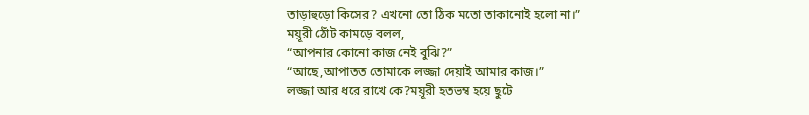তাড়াহুড়ো কিসের? এখনো তো ঠিক মতো তাকানোই হলো না।”
ময়ূরী ঠোঁট কামড়ে বলল,
“আপনার কোনো কাজ নেই বুঝি?”
“আছে,আপাতত তোমাকে লজ্জা দেয়াই আমার কাজ।”
লজ্জা আর ধরে রাখে কে?ময়ূরী হতভম্ব হয়ে ছুটে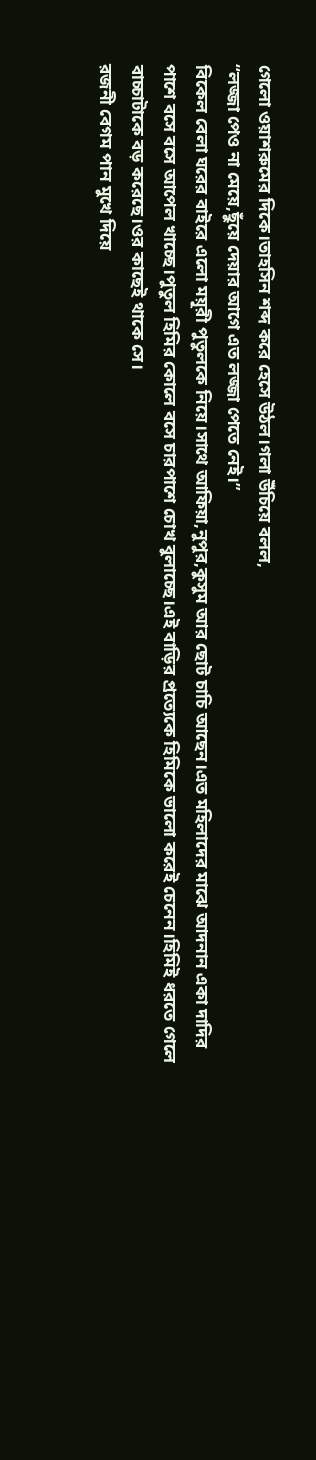গেলো ওয়াশরুমের দিকে।তাহসিন শব্দ করে হেসে উঠল।গলা উঁচিয়ে বলল,
“লজ্জা পেও না মেয়ে,ছুঁয়ে দেয়ার আগে এত লজ্জা পেতে নেই।”
বিকেল বেলা ঘরের বাইরে এলো ময়ূরী পুতুলকে নিয়ে।সাথে আফিয়া,নুপুর,কুসুম আর ছোট চাচি আছেন।এত মহিলাদের মাঝে আদনান একা দাদির পাশে বসে বসে আপেল খাচ্ছে।পুতুল হিমির কোলে বসে চারপাশে চোখ বুলাচ্ছে।এই বাড়ির প্রত্যেকে হিমিকে ভালো করেই চেনেন।হিমিই ধরতে গেলে বাচ্চাটাকে বড় করেছে।ওর কাছেই থাকে সে।
রজনী বেগম পান মুখে দিয়ে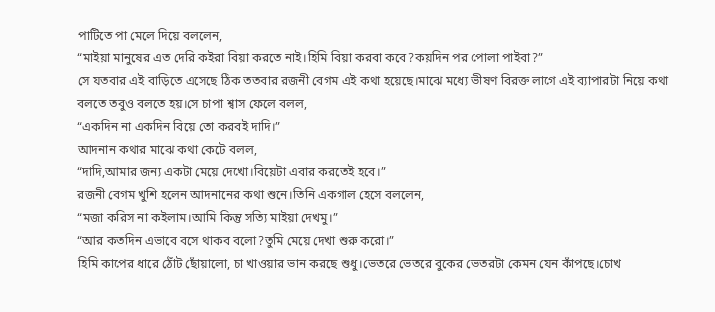পাটিতে পা মেলে দিয়ে বললেন,
“মাইয়া মানুষের এত দেরি কইরা বিয়া করতে নাই।হিমি বিয়া করবা কবে?কয়দিন পর পোলা পাইবা?”
সে যতবার এই বাড়িতে এসেছে ঠিক ততবার রজনী বেগম এই কথা হয়েছে।মাঝে মধ্যে ভীষণ বিরক্ত লাগে এই ব্যাপারটা নিয়ে কথা বলতে তবুও বলতে হয়।সে চাপা শ্বাস ফেলে বলল,
“একদিন না একদিন বিয়ে তো করবই দাদি।”
আদনান কথার মাঝে কথা কেটে বলল,
“দাদি,আমার জন্য একটা মেয়ে দেখো।বিয়েটা এবার করতেই হবে।”
রজনী বেগম খুশি হলেন আদনানের কথা শুনে।তিনি একগাল হেসে বললেন,
“মজা করিস না কইলাম।আমি কিন্তু সত্যি মাইয়া দেখমু।”
“আর কতদিন এভাবে বসে থাকব বলো?তুমি মেয়ে দেখা শুরু করো।”
হিমি কাপের ধারে ঠোঁট ছোঁয়ালো, চা খাওয়ার ভান করছে শুধু।ভেতরে ভেতরে বুকের ভেতরটা কেমন যেন কাঁপছে।চোখ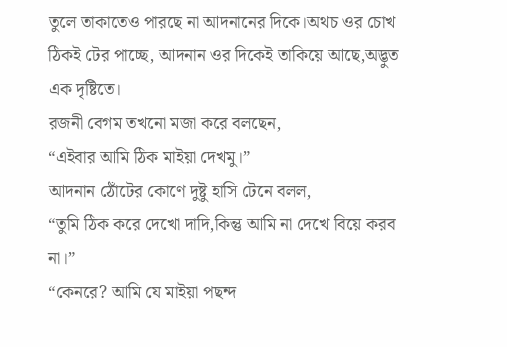তুলে তাকাতেও পারছে না আদনানের দিকে।অথচ ওর চোখ ঠিকই টের পাচ্ছে, আদনান ওর দিকেই তাকিয়ে আছে,অদ্ভুত এক দৃষ্টিতে।
রজনী বেগম তখনো মজা করে বলছেন,
“এইবার আমি ঠিক মাইয়া দেখমু।”
আদনান ঠোঁটের কোণে দুষ্টু হাসি টেনে বলল,
“তুমি ঠিক করে দেখো দাদি,কিন্তু আমি না দেখে বিয়ে করব না।”
“কেনরে? আমি যে মাইয়া পছন্দ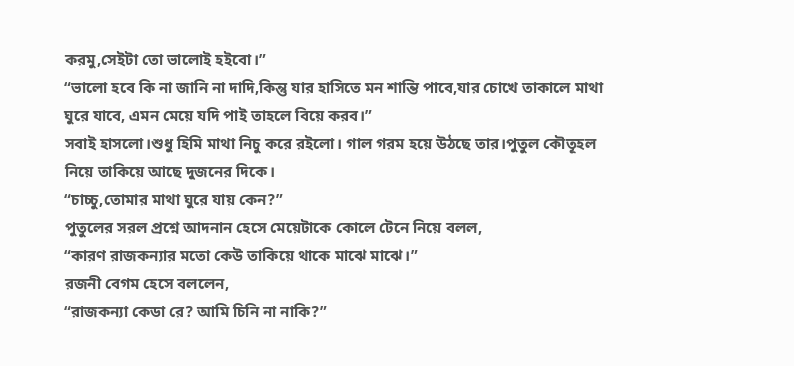করমু,সেইটা তো ভালোই হইবো।”
“ভালো হবে কি না জানি না দাদি,কিন্তু যার হাসিতে মন শান্তি পাবে,যার চোখে তাকালে মাথা ঘুরে যাবে, এমন মেয়ে যদি পাই তাহলে বিয়ে করব।”
সবাই হাসলো।শুধু হিমি মাথা নিচু করে রইলো। গাল গরম হয়ে উঠছে তার।পুতুল কৌতূহল নিয়ে তাকিয়ে আছে দুজনের দিকে।
“চাচ্চু,তোমার মাথা ঘুরে যায় কেন?”
পুতুলের সরল প্রশ্নে আদনান হেসে মেয়েটাকে কোলে টেনে নিয়ে বলল,
“কারণ রাজকন্যার মতো কেউ তাকিয়ে থাকে মাঝে মাঝে।”
রজনী বেগম হেসে বললেন,
“রাজকন্যা কেডা রে? আমি চিনি না নাকি?”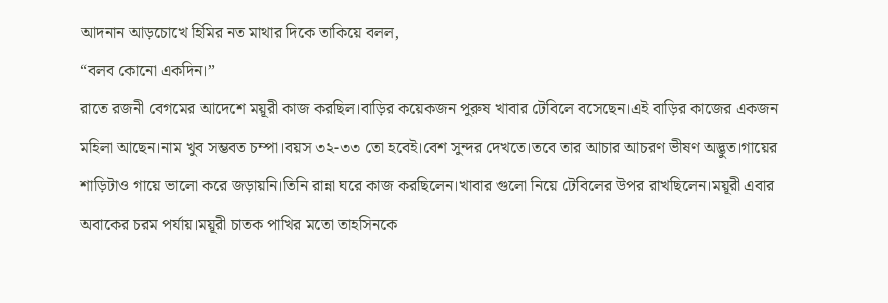আদনান আড়চোখে হিমির নত মাথার দিকে তাকিয়ে বলল,
“বলব কোনো একদিন।”
রাতে রজনী বেগমের আদেশে ময়ূরী কাজ করছিল।বাড়ির কয়েকজন পুরুষ খাবার টেবিলে বসেছেন।এই বাড়ির কাজের একজন মহিলা আছেন।নাম খুব সম্ভবত চম্পা।বয়স ৩২-৩৩ তো হবেই।বেশ সুন্দর দেখতে।তবে তার আচার আচরণ ভীষণ অদ্ভুত।গায়ের শাড়িটাও গায়ে ভালো করে জড়ায়নি।তিনি রান্না ঘরে কাজ করছিলেন।খাবার গুলো নিয়ে টেবিলের উপর রাখছিলেন।ময়ূরী এবার অবাকের চরম পর্যায়।ময়ূরী চাতক পাখির মতো তাহসিনকে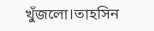খুঁজলো।তাহসিন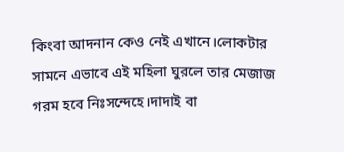কিংবা আদনান কেও নেই এখানে।লোকটার সামনে এভাবে এই মহিলা ঘুরলে তার মেজাজ গরম হবে নিঃসন্দেহে।দাদাই বা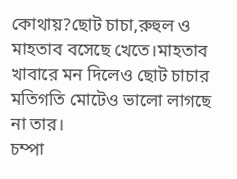কোথায়?ছোট চাচা,রুহুল ও মাহতাব বসেছে খেতে।মাহতাব খাবারে মন দিলেও ছোট চাচার মতিগতি মোটেও ভালো লাগছে না তার।
চম্পা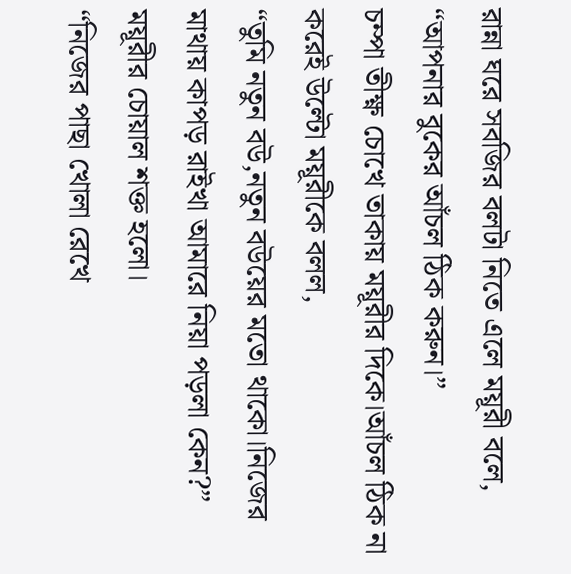রান্না ঘরে সবজির বলটা নিতে এলে ময়ূরী বলে,
“আপনার বুকের আঁচল ঠিক করুন।”
চম্পা তীক্ষ্ণ চোখে তাকায় ময়ূরীর দিকে।আঁচল ঠিক না করেই উল্টো ময়ূরীকে বলল,
“তুমি নতুন বউ,নতুন বউয়ের মতো থাকো।নিজের মাথায় কাপড় রাইখা আমারে নিয়া পড়লা কেন?”
ময়ূরীর চোয়াল শক্ত হলো।
“নিজের পাছা খোলা রেখে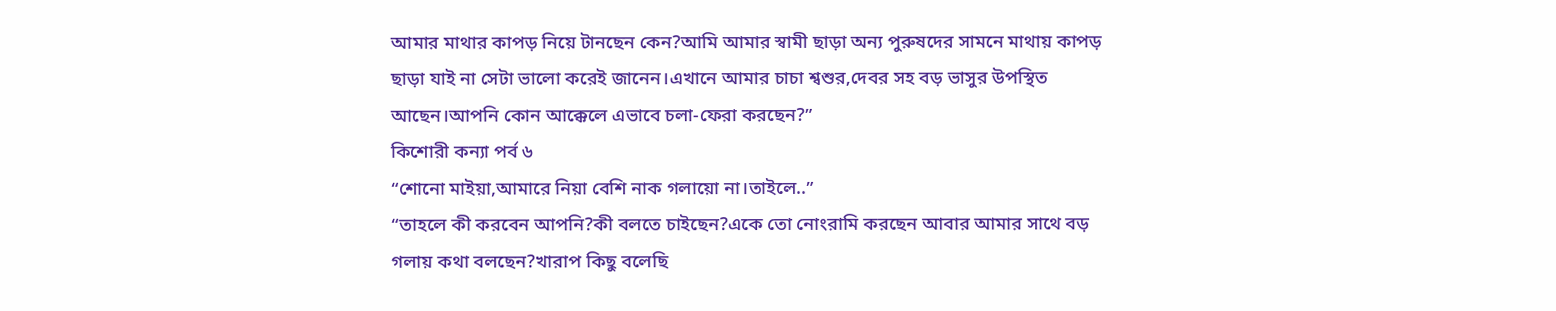আমার মাথার কাপড় নিয়ে টানছেন কেন?আমি আমার স্বামী ছাড়া অন্য পুরুষদের সামনে মাথায় কাপড় ছাড়া যাই না সেটা ভালো করেই জানেন।এখানে আমার চাচা শ্বশুর,দেবর সহ বড় ভাসুর উপস্থিত আছেন।আপনি কোন আক্কেলে এভাবে চলা-ফেরা করছেন?”
কিশোরী কন্যা পর্ব ৬
“শোনো মাইয়া,আমারে নিয়া বেশি নাক গলায়ো না।তাইলে..”
“তাহলে কী করবেন আপনি?কী বলতে চাইছেন?একে তো নোংরামি করছেন আবার আমার সাথে বড় গলায় কথা বলছেন?খারাপ কিছু বলেছি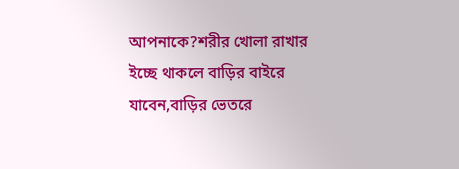আপনাকে?শরীর খোলা রাখার ইচ্ছে থাকলে বাড়ির বাইরে যাবেন,বাড়ির ভেতরে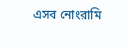এসব নোংরামি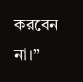করবেন না।”